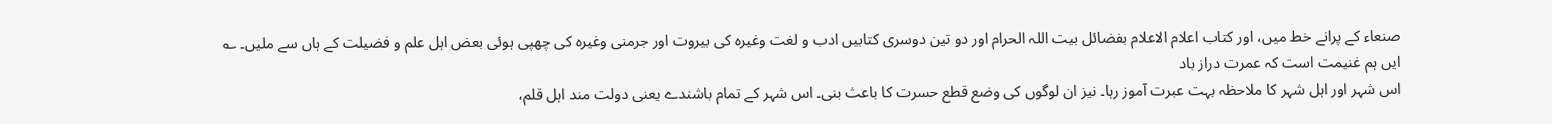صنعاء کے پرانے خط میں، اور کتاب اعلام الاعلام بفضائل بیت اللہ الحرام اور دو تین دوسری کتابیں ادب و لغت وغیرہ کی بیروت اور جرمنی وغیرہ کی چھپی ہوئی بعض اہل علم و فضیلت کے ہاں سے ملیں۔ ؎
ایں ہم غنیمت است کہ عمرت دراز باد
اس شہر اور اہل شہر کا ملاحظہ بہت عبرت آموز رہا۔ نیز ان لوگوں کی وضع قطع حسرت کا باعث بنی۔ اس شہر کے تمام باشندے یعنی دولت مند اہل قلم،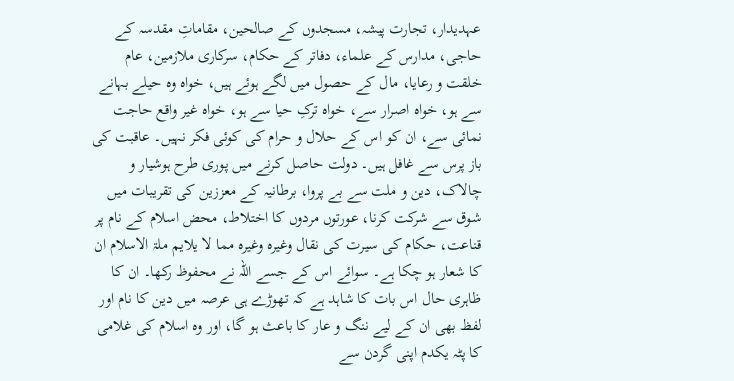عہدیدار، تجارت پیشہ، مسجدوں کے صالحین، مقاماتِ مقدسہ کے حاجی، مدارس کے علماء، دفاتر کے حکام، سرکاری ملازمین، عام خلقت و رعایا، مال کے حصول میں لگے ہوئے ہیں، خواہ وہ حیلے بہانے سے ہو، خواہ اصرار سے، خواہ ترکِ حیا سے ہو، خواہ غیر واقع حاجت نمائی سے، ان کو اس کے حلال و حرام کی کوئی فکر نہیں۔ عاقبت کی باز پرس سے غافل ہیں۔ دولت حاصل کرنے میں پوری طرح ہوشیار و چالاک، دین و ملت سے بے پروا، برطانیہ کے معززین کی تقریبات میں شوق سے شرکت کرنا، عورتوں مردوں کا اختلاط، محض اسلام کے نام پر قناعت، حکام کی سیرت کی نقال وغیرہ وغیرہ مما لا یلایم ملۃ الاسلام ان کا شعار ہو چکا ہے۔ سوائے اس کے جسے اللہ نے محفوظ رکھا۔ ان کا ظاہری حال اس بات کا شاہد ہے کہ تھوڑے ہی عرصہ میں دین کا نام اور لفظ بھی ان کے لیے ننگ و عار کا باعث ہو گا، اور وہ اسلام کی غلامی کا پٹہ یکدم اپنی گردن سے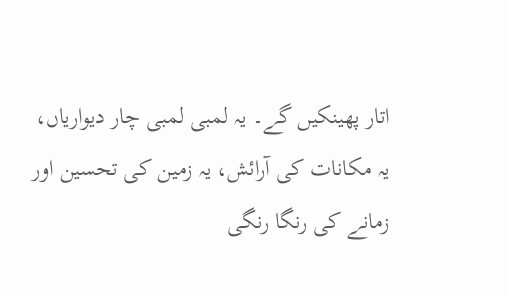اتار پھینکیں گے۔ یہ لمبی لمبی چار دیواریاں، یہ مکانات کی آرائش، یہ زمین کی تحسین اور زمانے کی رنگا رنگی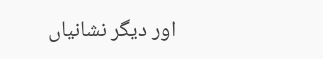اور دیگر نشانیاں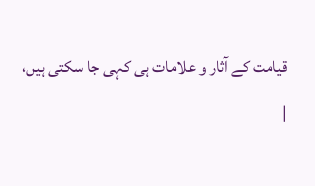قیامت کے آثار و علامات ہی کہی جا سکتی ہیں،
|